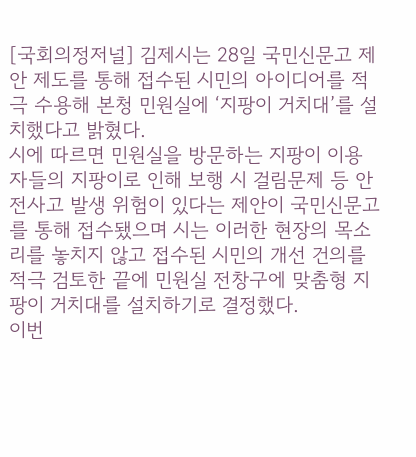[국회의정저널] 김제시는 28일 국민신문고 제안 제도를 통해 접수된 시민의 아이디어를 적극 수용해 본청 민원실에 ‘지팡이 거치대’를 설치했다고 밝혔다.
시에 따르면 민원실을 방문하는 지팡이 이용자들의 지팡이로 인해 보행 시 걸림문제 등 안전사고 발생 위험이 있다는 제안이 국민신문고를 통해 접수됐으며 시는 이러한 현장의 목소리를 놓치지 않고 접수된 시민의 개선 건의를 적극 검토한 끝에 민원실 전창구에 맞춤형 지팡이 거치대를 설치하기로 결정했다.
이번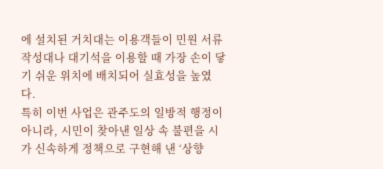에 설치된 거치대는 이용객들이 민원 서류 작성대나 대기석을 이용할 때 가장 손이 닿기 쉬운 위치에 배치되어 실효성을 높였다.
특히 이번 사업은 관주도의 일방적 행정이 아니라, 시민이 찾아낸 일상 속 불편을 시가 신속하게 정책으로 구현해 낸 ‘상향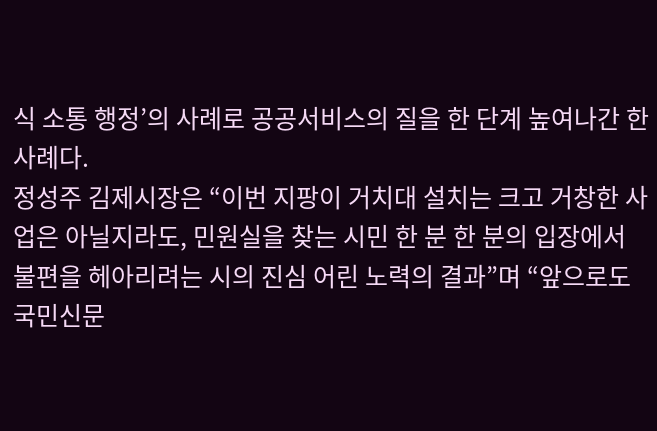식 소통 행정’의 사례로 공공서비스의 질을 한 단계 높여나간 한 사례다.
정성주 김제시장은 “이번 지팡이 거치대 설치는 크고 거창한 사업은 아닐지라도, 민원실을 찾는 시민 한 분 한 분의 입장에서 불편을 헤아리려는 시의 진심 어린 노력의 결과”며 “앞으로도 국민신문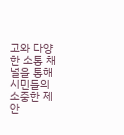고와 다양한 소통 채널을 통해 시민들의 소중한 제안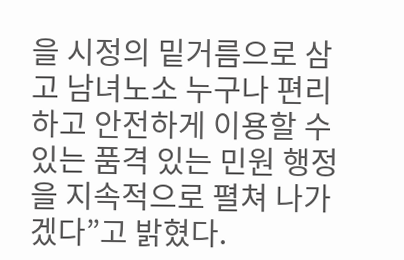을 시정의 밑거름으로 삼고 남녀노소 누구나 편리하고 안전하게 이용할 수 있는 품격 있는 민원 행정을 지속적으로 펼쳐 나가겠다”고 밝혔다.